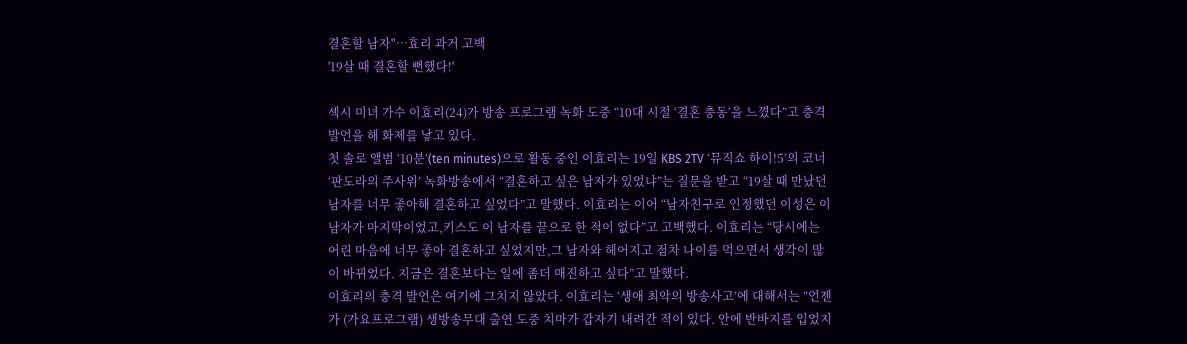결혼할 남자"…효리 과거 고백
'19살 때 결혼할 뻔했다!'

섹시 미녀 가수 이효리(24)가 방송 프로그램 녹화 도중 “10대 시절 ‘결혼 충동’을 느꼈다”고 충격 발언을 해 화제를 낳고 있다.
첫 솔로 앨범 ‘10분’(ten minutes)으로 활동 중인 이효리는 19일 KBS 2TV ‘뮤직쇼 하이!5’의 코너 ‘판도라의 주사위’ 녹화방송에서 “결혼하고 싶은 남자가 있었냐”는 질문을 받고 “19살 때 만났던 남자를 너무 좋아해 결혼하고 싶었다”고 말했다. 이효리는 이어 “남자친구로 인정했던 이성은 이 남자가 마지막이었고,키스도 이 남자를 끝으로 한 적이 없다”고 고백했다. 이효리는 “당시에는 어린 마음에 너무 좋아 결혼하고 싶었지만,그 남자와 헤어지고 점차 나이를 먹으면서 생각이 많이 바뀌었다. 지금은 결혼보다는 일에 좀더 매진하고 싶다”고 말했다.
이효리의 충격 발언은 여기에 그치지 않았다. 이효리는 ‘생애 최악의 방송사고’에 대해서는 “언젠가 (가요프로그램) 생방송무대 출연 도중 치마가 갑자기 내려간 적이 있다. 안에 반바지를 입었지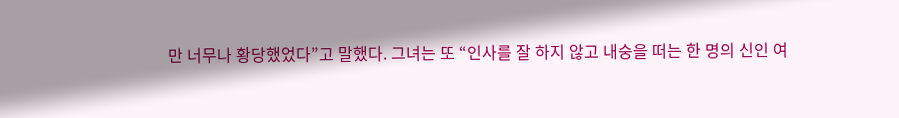만 너무나 황당했었다”고 말했다. 그녀는 또 “인사를 잘 하지 않고 내숭을 떠는 한 명의 신인 여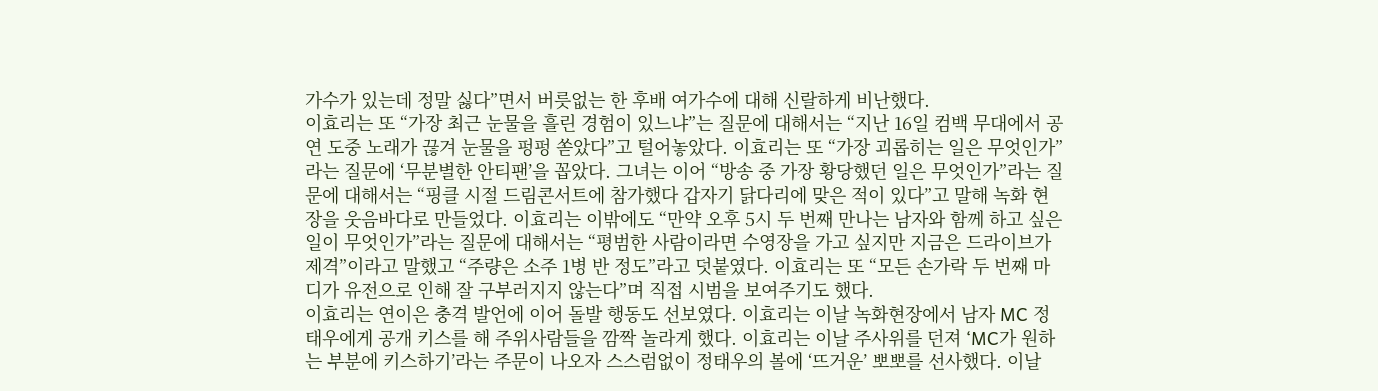가수가 있는데 정말 싫다”면서 버릇없는 한 후배 여가수에 대해 신랄하게 비난했다.
이효리는 또 “가장 최근 눈물을 흘린 경험이 있느냐”는 질문에 대해서는 “지난 16일 컴백 무대에서 공연 도중 노래가 끊겨 눈물을 펑펑 쏟았다”고 털어놓았다. 이효리는 또 “가장 괴롭히는 일은 무엇인가”라는 질문에 ‘무분별한 안티팬’을 꼽았다. 그녀는 이어 “방송 중 가장 황당했던 일은 무엇인가”라는 질문에 대해서는 “핑클 시절 드림콘서트에 참가했다 갑자기 닭다리에 맞은 적이 있다”고 말해 녹화 현장을 웃음바다로 만들었다. 이효리는 이밖에도 “만약 오후 5시 두 번째 만나는 남자와 함께 하고 싶은 일이 무엇인가”라는 질문에 대해서는 “평범한 사람이라면 수영장을 가고 싶지만 지금은 드라이브가 제격”이라고 말했고 “주량은 소주 1병 반 정도”라고 덧붙였다. 이효리는 또 “모든 손가락 두 번째 마디가 유전으로 인해 잘 구부러지지 않는다”며 직접 시범을 보여주기도 했다.
이효리는 연이은 충격 발언에 이어 돌발 행동도 선보였다. 이효리는 이날 녹화현장에서 남자 MC 정태우에게 공개 키스를 해 주위사람들을 깜짝 놀라게 했다. 이효리는 이날 주사위를 던져 ‘MC가 원하는 부분에 키스하기’라는 주문이 나오자 스스럼없이 정태우의 볼에 ‘뜨거운’ 뽀뽀를 선사했다. 이날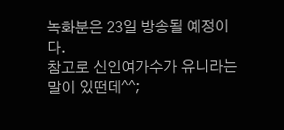녹화분은 23일 방송될 예정이다.
참고로 신인여가수가 유니라는 말이 있떤데^^;